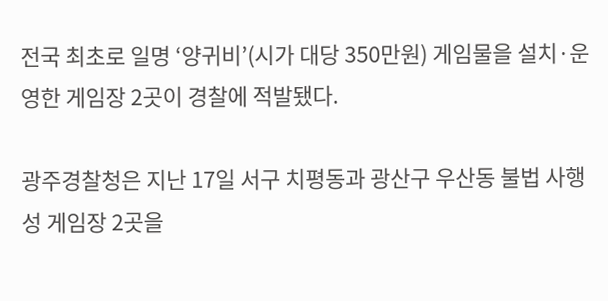전국 최초로 일명 ‘양귀비’(시가 대당 350만원) 게임물을 설치·운영한 게임장 2곳이 경찰에 적발됐다.

광주경찰청은 지난 17일 서구 치평동과 광산구 우산동 불법 사행성 게임장 2곳을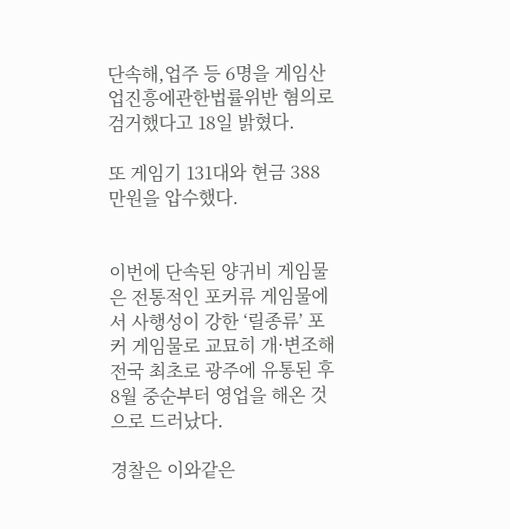단속해,업주 등 6명을 게임산업진흥에관한법률위반 혐의로 검거했다고 18일 밝혔다.

또 게임기 131대와 현금 388만원을 압수했다.


이번에 단속된 양귀비 게임물은 전통적인 포커류 게임물에서 사행성이 강한 ‘릴종류’ 포커 게임물로 교묘히 개·변조해 전국 최초로 광주에 유통된 후 8월 중순부터 영업을 해온 것으로 드러났다.

경찰은 이와같은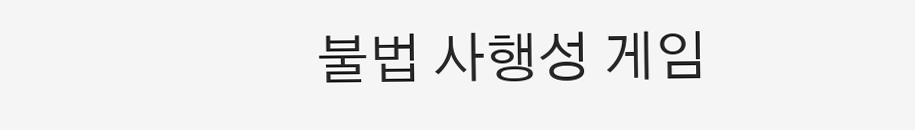불법 사행성 게임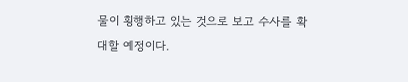물이 횡행하고 있는 것으로 보고 수사를 확대할 예정이다.